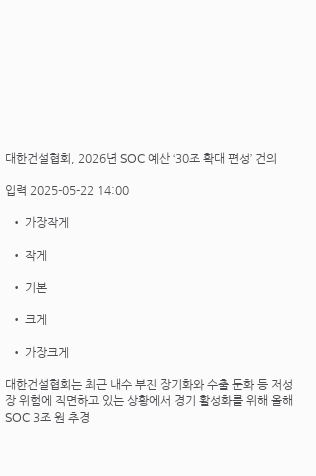대한건설협회, 2026년 SOC 예산 ‘30조 확대 편성’ 건의

입력 2025-05-22 14:00

  • 가장작게

  • 작게

  • 기본

  • 크게

  • 가장크게

대한건설협회는 최근 내수 부진 장기화와 수출 둔화 등 저성장 위험에 직면하고 있는 상황에서 경기 활성화를 위해 올해 SOC 3조 원 추경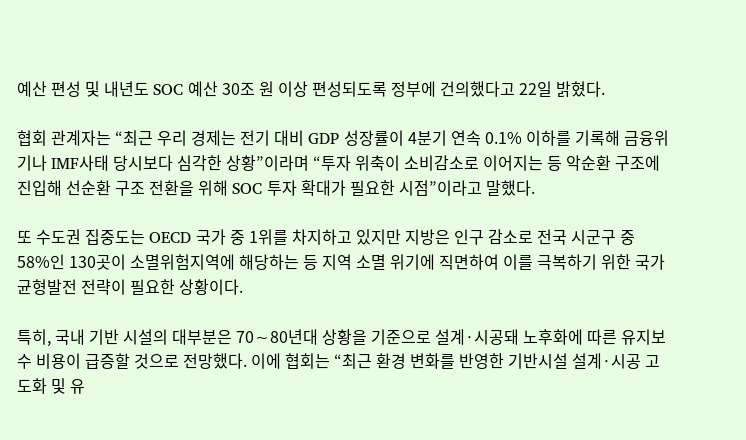예산 편성 및 내년도 SOC 예산 30조 원 이상 편성되도록 정부에 건의했다고 22일 밝혔다.

협회 관계자는 “최근 우리 경제는 전기 대비 GDP 성장률이 4분기 연속 0.1% 이하를 기록해 금융위기나 IMF사태 당시보다 심각한 상황”이라며 “투자 위축이 소비감소로 이어지는 등 악순환 구조에 진입해 선순환 구조 전환을 위해 SOC 투자 확대가 필요한 시점”이라고 말했다.

또 수도권 집중도는 OECD 국가 중 1위를 차지하고 있지만 지방은 인구 감소로 전국 시군구 중 58%인 130곳이 소멸위험지역에 해당하는 등 지역 소멸 위기에 직면하여 이를 극복하기 위한 국가 균형발전 전략이 필요한 상황이다.

특히, 국내 기반 시설의 대부분은 70∼80년대 상황을 기준으로 설계·시공돼 노후화에 따른 유지보수 비용이 급증할 것으로 전망했다. 이에 협회는 “최근 환경 변화를 반영한 기반시설 설계·시공 고도화 및 유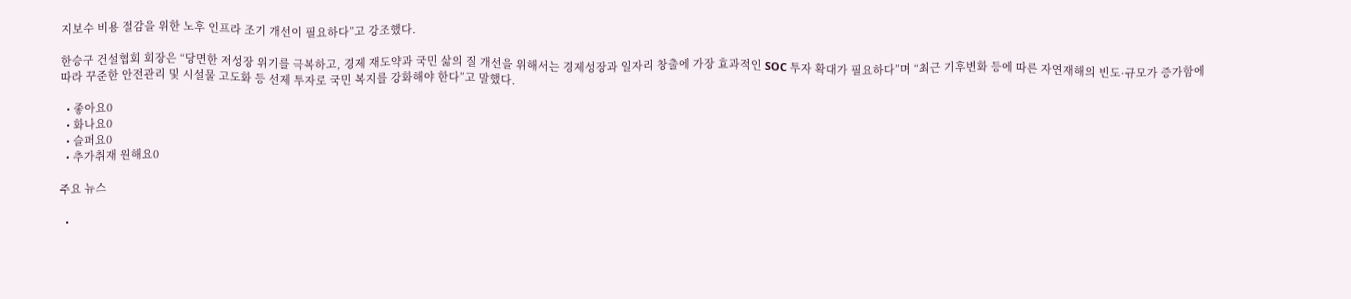지보수 비용 절감을 위한 노후 인프라 조기 개선이 필요하다”고 강조했다.

한승구 건설협회 회장은 “당면한 저성장 위기를 극복하고, 경제 재도약과 국민 삶의 질 개선을 위해서는 경제성장과 일자리 창출에 가장 효과적인 SOC 투자 확대가 필요하다”며 “최근 기후변화 등에 따른 자연재해의 빈도·규모가 증가함에 따라 꾸준한 안전관리 및 시설물 고도화 등 선제 투자로 국민 복지를 강화해야 한다”고 말했다.

  • 좋아요0
  • 화나요0
  • 슬퍼요0
  • 추가취재 원해요0

주요 뉴스

  •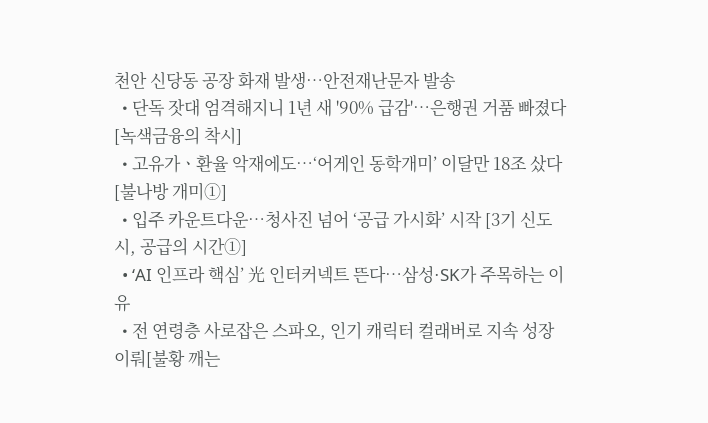천안 신당동 공장 화재 발생…안전재난문자 발송
  • 단독 잣대 엄격해지니 1년 새 '90% 급감'…은행권 거품 빠졌다[녹색금융의 착시]
  • 고유가ㆍ환율 악재에도…‘어게인 동학개미’ 이달만 18조 샀다 [불나방 개미①]
  • 입주 카운트다운…청사진 넘어 ‘공급 가시화’ 시작 [3기 신도시, 공급의 시간①]
  • ‘AI 인프라 핵심’ 光 인터커넥트 뜬다…삼성·SK가 주목하는 이유
  • 전 연령층 사로잡은 스파오, 인기 캐릭터 컬래버로 지속 성장 이뤄[불황 깨는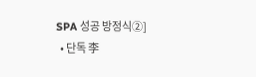SPA 성공 방정식②]
  • 단독 李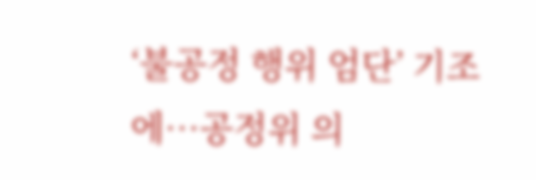‘불공정 행위 엄단’ 기조에…공정위 의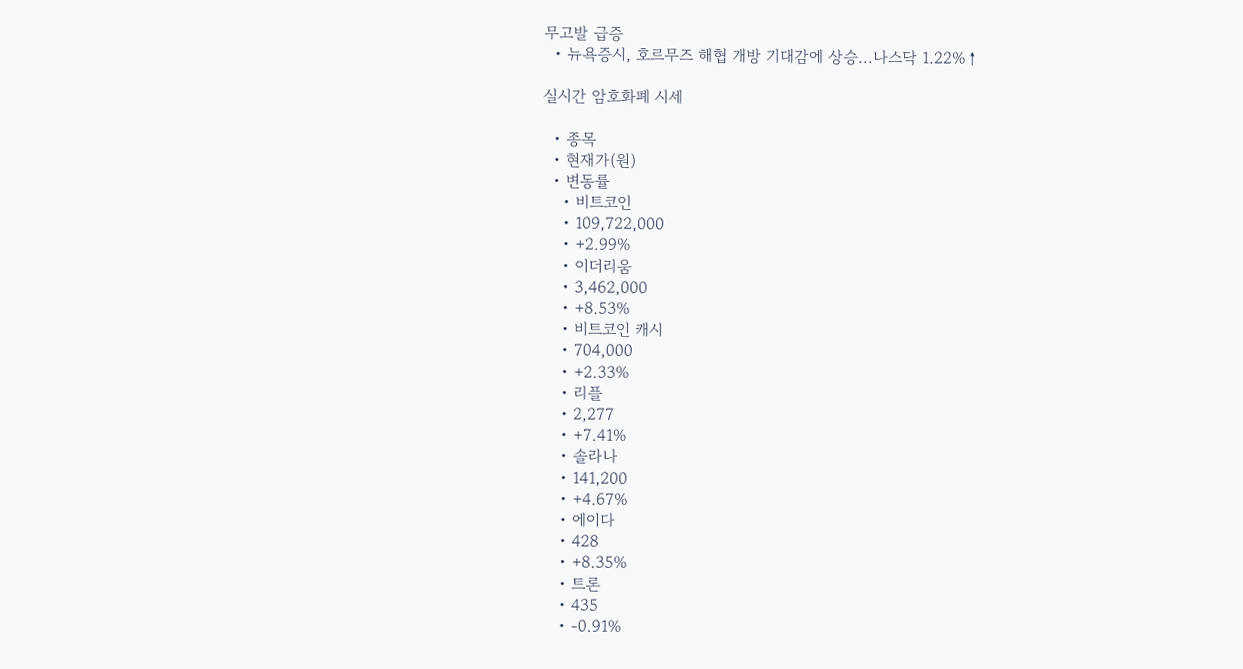무고발 급증
  • 뉴욕증시, 호르무즈 해협 개방 기대감에 상승...나스닥 1.22%↑

실시간 암호화폐 시세

  • 종목
  • 현재가(원)
  • 변동률
    • 비트코인
    • 109,722,000
    • +2.99%
    • 이더리움
    • 3,462,000
    • +8.53%
    • 비트코인 캐시
    • 704,000
    • +2.33%
    • 리플
    • 2,277
    • +7.41%
    • 솔라나
    • 141,200
    • +4.67%
    • 에이다
    • 428
    • +8.35%
    • 트론
    • 435
    • -0.91%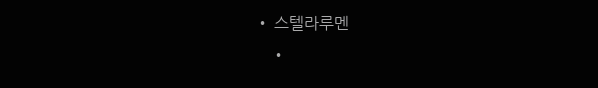• 스텔라루멘
    •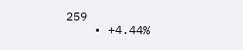259
    • +4.44%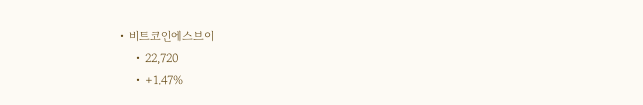• 비트코인에스브이
    • 22,720
    • +1.47%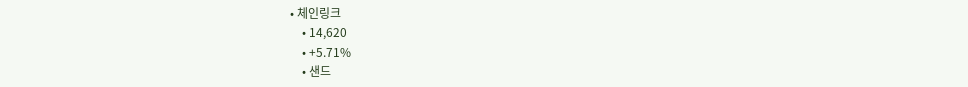• 체인링크
    • 14,620
    • +5.71%
    • 샌드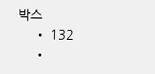박스
    • 132
    •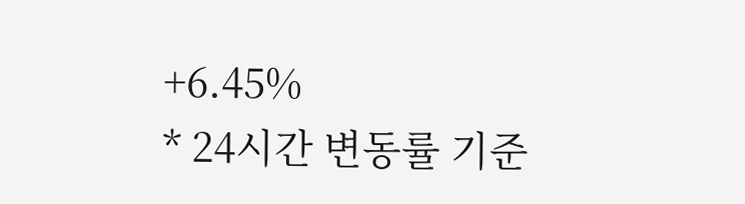+6.45%
* 24시간 변동률 기준